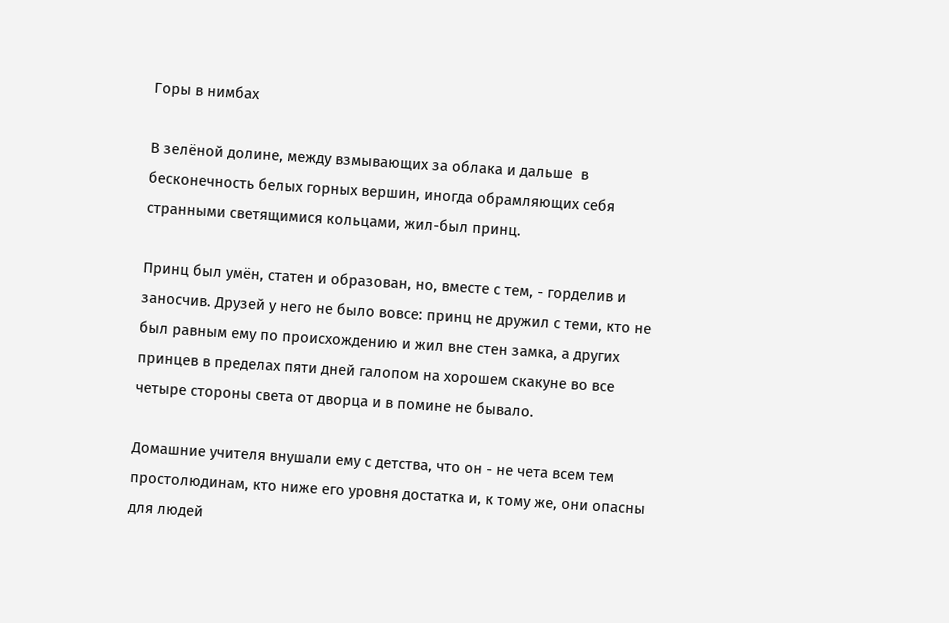Горы в нимбах

В зелёной долине, между взмывающих за облака и дальше  в бесконечность белых горных вершин, иногда обрамляющих себя странными светящимися кольцами, жил-был принц.

Принц был умён, статен и образован, но, вместе с тем, - горделив и заносчив. Друзей у него не было вовсе: принц не дружил с теми, кто не был равным ему по происхождению и жил вне стен замка, а других принцев в пределах пяти дней галопом на хорошем скакуне во все четыре стороны света от дворца и в помине не бывало.

Домашние учителя внушали ему с детства, что он - не чета всем тем простолюдинам, кто ниже его уровня достатка и, к тому же, они опасны для людей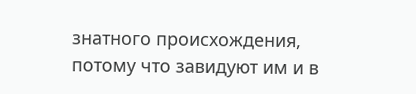знатного происхождения, потому что завидуют им и в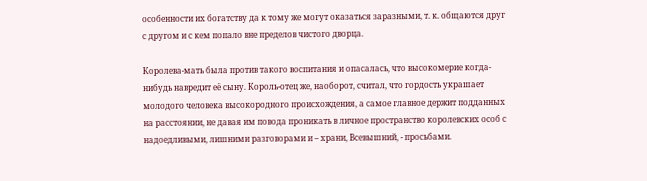особенности их богатству да к тому же могут оказаться заразными, т. к. общаются друг с другом и с кем попало вне пределов чистого дворца.

Королева-мать была против такого воспитания и опасалась, что высокомерие когда-нибудь навредит её сыну. Король-отец же, наоборот, считал, что гордость украшает молодого человека высокородного происхождения, а самое главное держит подданных на расстоянии, не давая им повода проникать в личное пространство королевских особ с надоедливыми, лишними разговорами и – храни, Всевышний, - просьбами.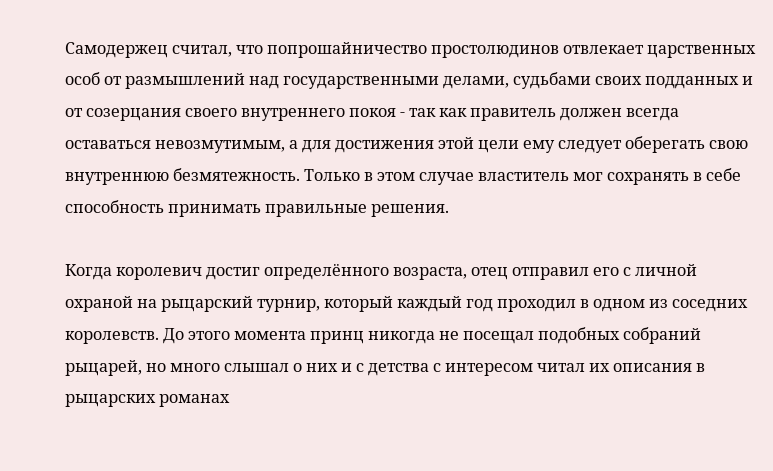Самодержец считал, что попрошайничество простолюдинов отвлекает царственных особ от размышлений над государственными делами, судьбами своих подданных и от созерцания своего внутреннего покоя - так как правитель должен всегда оставаться невозмутимым, а для достижения этой цели ему следует оберегать свою внутреннюю безмятежность. Только в этом случае властитель мог сохранять в себе способность принимать правильные решения.

Когда королевич достиг определённого возраста, отец отправил его с личной охраной на рыцарский турнир, который каждый год проходил в одном из соседних королевств. До этого момента принц никогда не посещал подобных собраний рыцарей, но много слышал о них и с детства с интересом читал их описания в рыцарских романах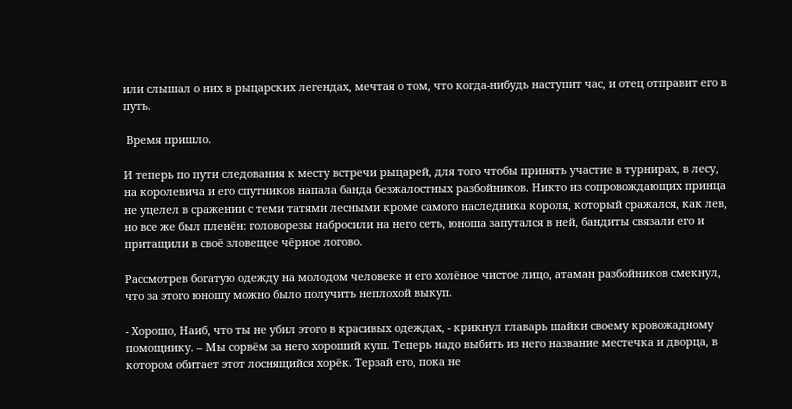или слышал о них в рыцарских легендах, мечтая о том, что когда-нибудь наступит час, и отец отправит его в путь.

 Время пришло.

И теперь по пути следования к месту встречи рыцарей, для того чтобы принять участие в турнирах, в лесу, на королевича и его спутников напала банда безжалостных разбойников. Никто из сопровождающих принца не уцелел в сражении с теми татями лесными кроме самого наследника короля, который сражался, как лев, но все же был пленён: головорезы набросили на него сеть, юноша запутался в ней, бандиты связали его и притащили в своё зловещее чёрное логово.

Рассмотрев богатую одежду на молодом человеке и его холёное чистое лицо, атаман разбойников смекнул, что за этого юношу можно было получить неплохой выкуп.

- Хорошо, Наиб, что ты не убил этого в красивых одеждах, - крикнул главарь шайки своему кровожадному помощнику. – Мы сорвём за него хороший куш. Теперь надо выбить из него название местечка и дворца, в котором обитает этот лоснящийся хорёк. Терзай его, пока не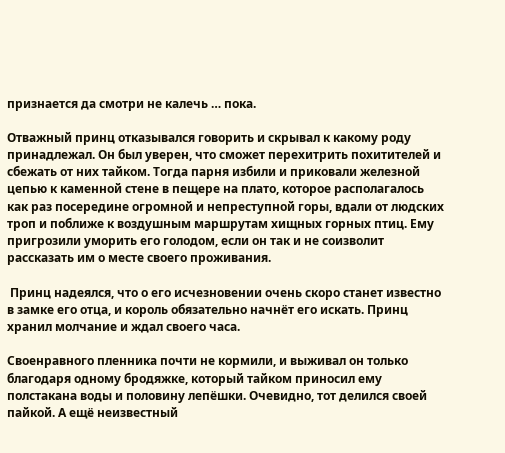признается да смотри не калечь … пока.

Отважный принц отказывался говорить и скрывал к какому роду принадлежал. Он был уверен, что сможет перехитрить похитителей и сбежать от них тайком. Тогда парня избили и приковали железной цепью к каменной стене в пещере на плато, которое располагалось как раз посередине огромной и непреступной горы, вдали от людских троп и поближе к воздушным маршрутам хищных горных птиц. Ему пригрозили уморить его голодом, если он так и не соизволит рассказать им о месте своего проживания.

 Принц надеялся, что о его исчезновении очень скоро станет известно в замке его отца, и король обязательно начнёт его искать. Принц хранил молчание и ждал своего часа.

Своенравного пленника почти не кормили, и выживал он только благодаря одному бродяжке, который тайком приносил ему полстакана воды и половину лепёшки. Очевидно, тот делился своей пайкой. А ещё неизвестный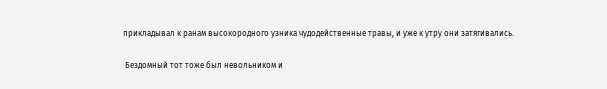прикладывал к ранам высокородного узника чудодейственные травы, и уже к утру они затягивались.

 Бездомный тот тоже был невольником и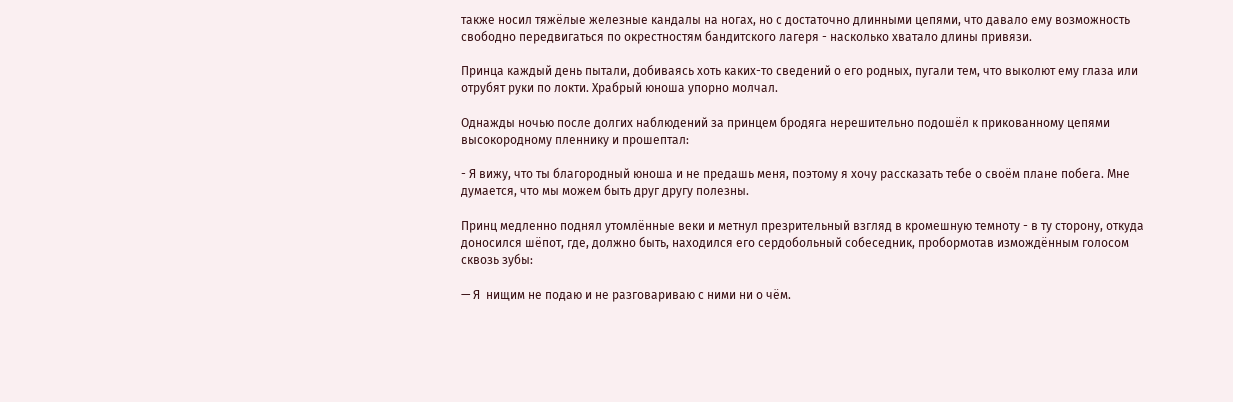также носил тяжёлые железные кандалы на ногах, но с достаточно длинными цепями, что давало ему возможность свободно передвигаться по окрестностям бандитского лагеря - насколько хватало длины привязи.

Принца каждый день пытали, добиваясь хоть каких-то сведений о его родных, пугали тем, что выколют ему глаза или отрубят руки по локти. Храбрый юноша упорно молчал.

Однажды ночью после долгих наблюдений за принцем бродяга нерешительно подошёл к прикованному цепями высокородному пленнику и прошептал:

- Я вижу, что ты благородный юноша и не предашь меня, поэтому я хочу рассказать тебе о своём плане побега. Мне думается, что мы можем быть друг другу полезны.

Принц медленно поднял утомлённые веки и метнул презрительный взгляд в кромешную темноту - в ту сторону, откуда доносился шёпот, где, должно быть, находился его сердобольный собеседник, пробормотав измождённым голосом
сквозь зубы:

— Я  нищим не подаю и не разговариваю с ними ни о чём.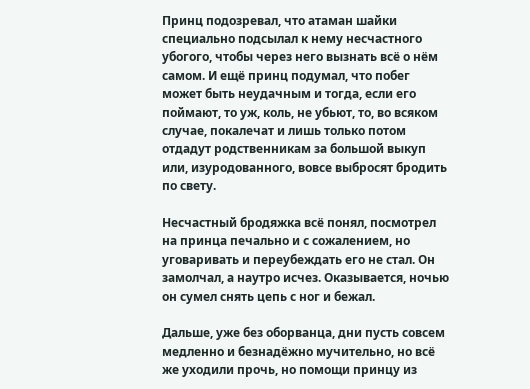Принц подозревал, что атаман шайки специально подсылал к нему несчастного убогого, чтобы через него вызнать всё о нём самом. И ещё принц подумал, что побег может быть неудачным и тогда, если его поймают, то уж, коль, не убьют, то, во всяком случае, покалечат и лишь только потом отдадут родственникам за большой выкуп или, изуродованного, вовсе выбросят бродить по свету.

Несчастный бродяжка всё понял, посмотрел на принца печально и с сожалением, но уговаривать и переубеждать его не стал. Он замолчал, а наутро исчез. Оказывается, ночью он сумел снять цепь с ног и бежал.

Дальше, уже без оборванца, дни пусть совсем медленно и безнадёжно мучительно, но всё же уходили прочь, но помощи принцу из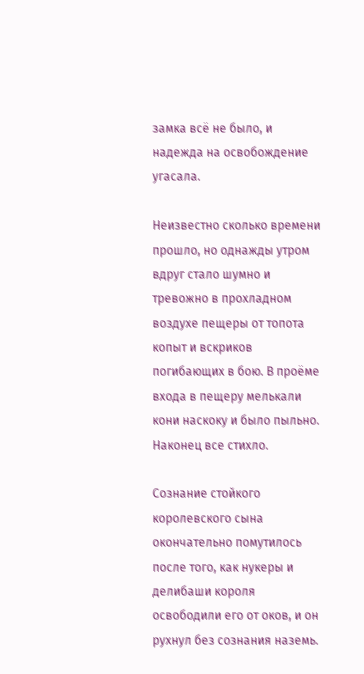замка всё не было, и надежда на освобождение угасала.

Неизвестно сколько времени прошло, но однажды утром вдруг стало шумно и тревожно в прохладном воздухе пещеры от топота копыт и вскриков погибающих в бою. В проёме входа в пещеру мелькали кони наскоку и было пыльно. Наконец все стихло.

Сознание стойкого королевского сына окончательно помутилось после того, как нукеры и делибаши короля освободили его от оков, и он рухнул без сознания наземь.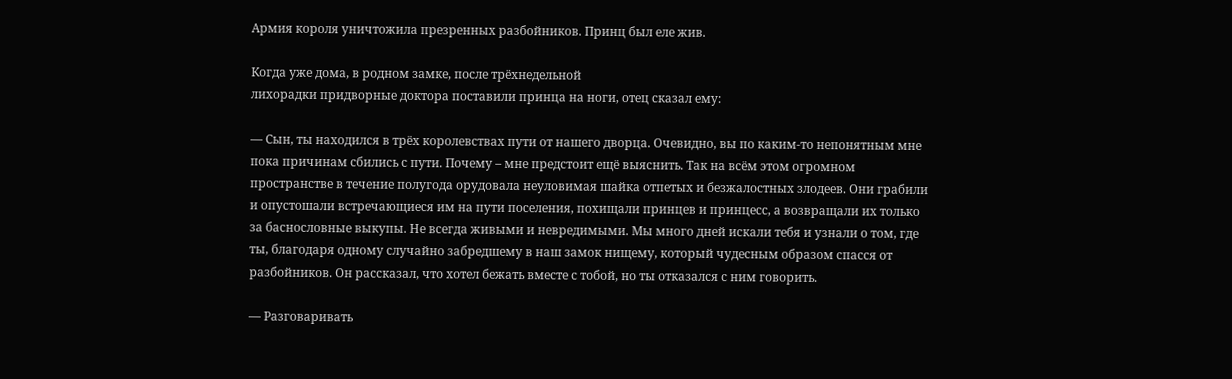Армия короля уничтожила презренных разбойников. Принц был еле жив.

Когда уже дома, в родном замке, после трёхнедельной
лихорадки придворные доктора поставили принца на ноги, отец сказал ему:

— Сын, ты находился в трёх королевствах пути от нашего дворца. Очевидно, вы по каким-то непонятным мне пока причинам сбились с пути. Почему – мне предстоит ещё выяснить. Так на всём этом огромном пространстве в течение полугода орудовала неуловимая шайка отпетых и безжалостных злодеев. Они грабили и опустошали встречающиеся им на пути поселения, похищали принцев и принцесс, а возвращали их только за баснословные выкупы. Не всегда живыми и невредимыми. Мы много дней искали тебя и узнали о том, где ты, благодаря одному случайно забредшему в наш замок нищему, который чудесным образом спасся от разбойников. Он рассказал, что хотел бежать вместе с тобой, но ты отказался с ним говорить.

— Разговаривать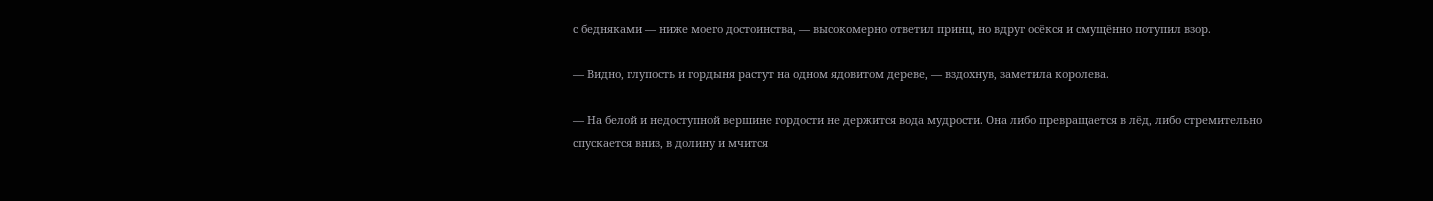с бедняками — ниже моего достоинства, — высокомерно ответил принц, но вдруг осёкся и смущённо потупил взор.

— Видно, глупость и гордыня растут на одном ядовитом дереве, — вздохнув, заметила королева.

— На белой и недоступной вершине гордости не держится вода мудрости. Она либо превращается в лёд, либо стремительно спускается вниз, в долину и мчится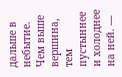дальше в небытие. Чем выше вершина, тем пустыннее и холоднее на ней. —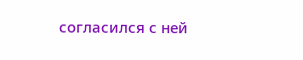согласился с ней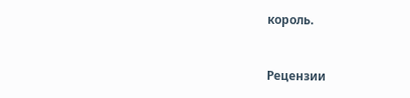король.


Рецензии